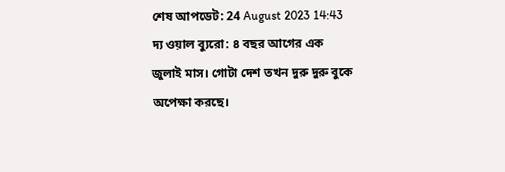শেষ আপডেট: 24 August 2023 14:43
দ্য ওয়াল ব্যুরো: ৪ বছর আগের এক জুলাই মাস। গোটা দেশ তখন দুরু দুরু বুকে অপেক্ষা করছে।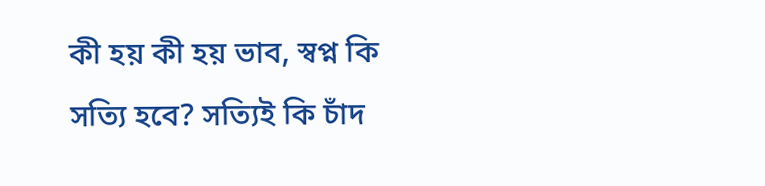কী হয় কী হয় ভাব, স্বপ্ন কি সত্যি হবে? সত্যিই কি চাঁদ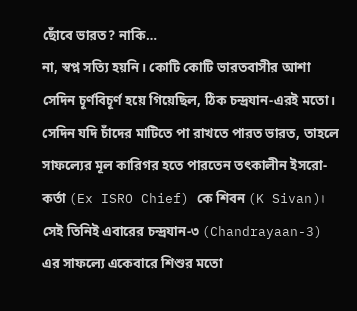ছোঁবে ভারত? নাকি…
না, স্বপ্ন সত্যি হয়নি। কোটি কোটি ভারতবাসীর আশা সেদিন চূর্ণবিচূর্ণ হয়ে গিয়েছিল, ঠিক চন্দ্রযান-এরই মতো। সেদিন যদি চাঁদের মাটিতে পা রাখতে পারত ভারত, তাহলে সাফল্যের মূল কারিগর হতে পারতেন তৎকালীন ইসরো-কর্তা (Ex ISRO Chief) কে শিবন (K Sivan)। সেই তিনিই এবারের চন্দ্রযান-৩ (Chandrayaan-3) এর সাফল্যে একেবারে শিশুর মতো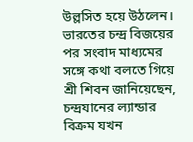উল্লসিত হয়ে উঠলেন।
ভারতের চন্দ্র বিজয়ের পর সংবাদ মাধ্যমের সঙ্গে কথা বলতে গিয়ে শ্রী শিবন জানিয়েছেন, চন্দ্রযানের ল্যান্ডার বিক্রম যখন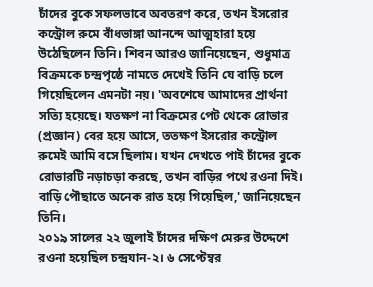চাঁদের বুকে সফলভাবে অবতরণ করে, তখন ইসরোর কন্ট্রোল রুমে বাঁধভাঙ্গা আনন্দে আত্মহারা হয়ে উঠেছিলেন তিনি। শিবন আরও জানিয়েছেন, শুধুমাত্র বিক্রমকে চন্দ্রপৃষ্ঠে নামতে দেখেই তিনি যে বাড়ি চলে গিয়েছিলেন এমনটা নয়। 'অবশেষে আমাদের প্রার্থনা সত্যি হয়েছে। যতক্ষণ না বিক্রমের পেট থেকে রোভার (প্রজ্ঞান) বের হয়ে আসে, ততক্ষণ ইসরোর কন্ট্রোল রুমেই আমি বসে ছিলাম। যখন দেখতে পাই চাঁদের বুকে রোভারটি নড়াচড়া করছে, তখন বাড়ির পথে রওনা দিই। বাড়ি পৌছাতে অনেক রাত হয়ে গিয়েছিল,' জানিয়েছেন তিনি।
২০১৯ সালের ২২ জুলাই চাঁদের দক্ষিণ মেরুর উদ্দেশে রওনা হয়েছিল চন্দ্রযান-২। ৬ সেপ্টেম্বর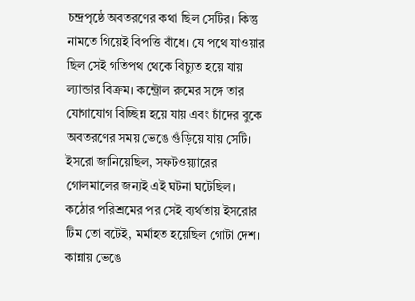চন্দ্রপৃষ্ঠে অবতরণের কথা ছিল সেটির। কিন্তু নামতে গিয়েই বিপত্তি বাঁধে। যে পথে যাওয়ার ছিল সেই গতিপথ থেকে বিচ্যুত হয়ে যায় ল্যান্ডার বিক্রম। কন্ট্রোল রুমের সঙ্গে তার যোগাযোগ বিচ্ছিন্ন হয়ে যায় এবং চাঁদের বুকে অবতরণের সময় ভেঙে গুঁড়িয়ে যায় সেটি। ইসরো জানিয়েছিল, সফটওয়্যারের গোলমালের জন্যই এই ঘটনা ঘটেছিল।
কঠোর পরিশ্রমের পর সেই ব্যর্থতায় ইসরোর টিম তো বটেই, মর্মাহত হয়েছিল গোটা দেশ। কান্নায় ভেঙে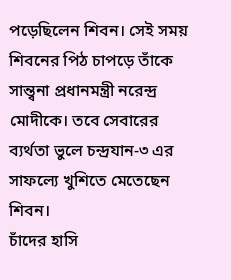পড়েছিলেন শিবন। সেই সময় শিবনের পিঠ চাপড়ে তাঁকে সান্ত্বনা প্রধানমন্ত্রী নরেন্দ্র মোদীকে। তবে সেবারের ব্যর্থতা ভুলে চন্দ্রযান-৩ এর সাফল্যে খুশিতে মেতেছেন শিবন।
চাঁদের হাসি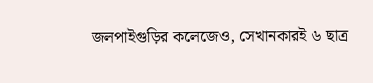জলপাইগুড়ির কলেজেও, সেখানকারই ৬ ছাত্র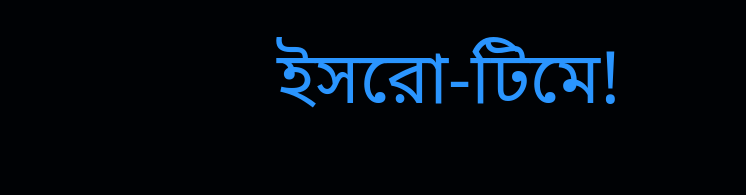ইসরো-টিমে!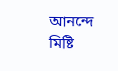আনন্দে মিষ্টি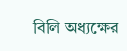বিলি অধ্যক্ষের